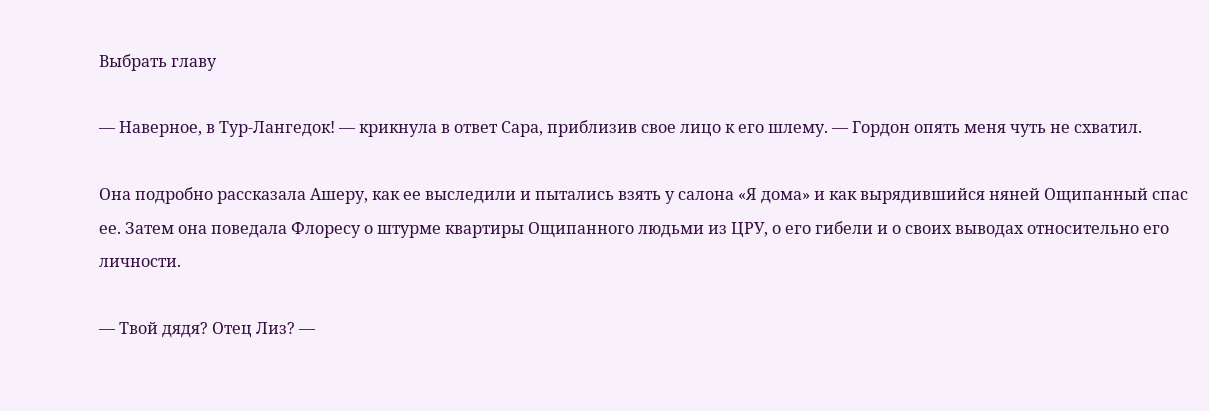Выбрать главу

— Наверное, в Тур-Лангедок! — крикнула в ответ Сара, приблизив свое лицо к его шлему. — Гордон опять меня чуть не схватил.

Она подробно рассказала Ашеру, как ее выследили и пытались взять у салона «Я дома» и как вырядившийся няней Ощипанный спас ее. Затем она поведала Флоресу о штурме квартиры Ощипанного людьми из ЦРУ, о его гибели и о своих выводах относительно его личности.

— Твой дядя? Отец Лиз? —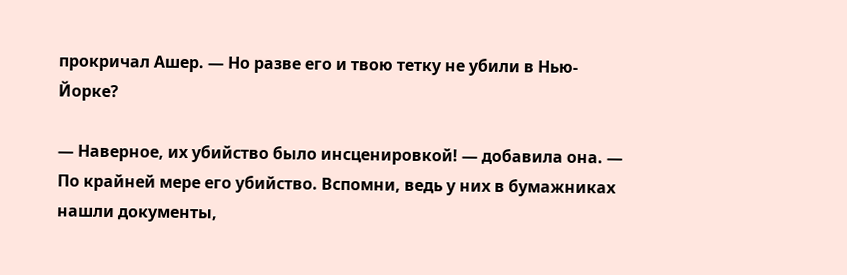прокричал Ашер. — Но разве его и твою тетку не убили в Нью-Йорке?

— Наверное, их убийство было инсценировкой! — добавила она. — По крайней мере его убийство. Вспомни, ведь у них в бумажниках нашли документы,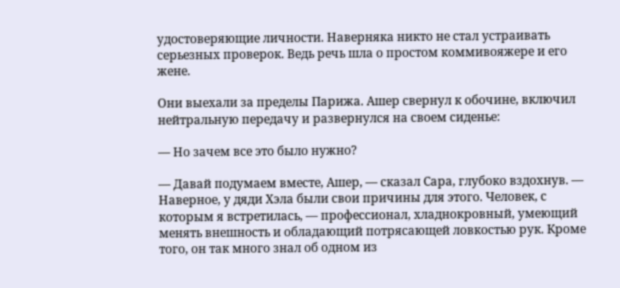удостоверяющие личности. Наверняка никто не стал устраивать серьезных проверок. Ведь речь шла о простом коммивояжере и его жене.

Они выехали за пределы Парижа. Ашер свернул к обочине, включил нейтральную передачу и развернулся на своем сиденье:

— Но зачем все это было нужно?

— Давай подумаем вместе, Ашер, — сказал Сара, глубоко вздохнув. — Наверное, у дяди Хэла были свои причины для этого. Человек, с которым я встретилась, — профессионал, хладнокровный, умеющий менять внешность и обладающий потрясающей ловкостью рук. Кроме того, он так много знал об одном из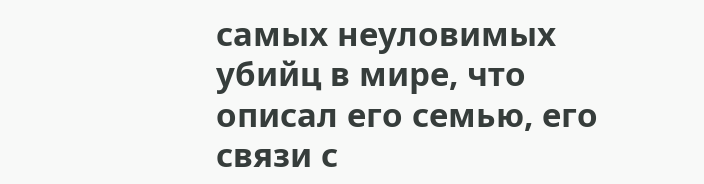самых неуловимых убийц в мире, что описал его семью, его связи с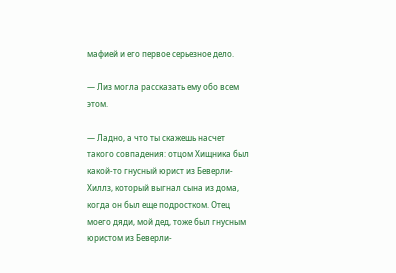мафией и его первое серьезное дело.

— Лиз могла рассказать ему обо всем этом.

— Ладно, а что ты скажешь насчет такого совпадения: отцом Хищника был какой-то гнусный юрист из Беверли-Хиллз, который выгнал сына из дома, когда он был еще подростком. Отец моего дяди, мой дед, тоже был гнусным юристом из Беверли-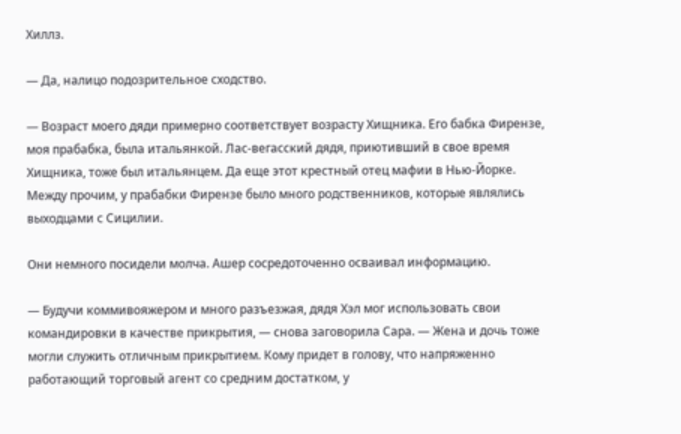Хиллз.

— Да, налицо подозрительное сходство.

— Возраст моего дяди примерно соответствует возрасту Хищника. Его бабка Фирензе, моя прабабка, была итальянкой. Лас-вегасский дядя, приютивший в свое время Хищника, тоже был итальянцем. Да еще этот крестный отец мафии в Нью-Йорке. Между прочим, у прабабки Фирензе было много родственников, которые являлись выходцами с Сицилии.

Они немного посидели молча. Ашер сосредоточенно осваивал информацию.

— Будучи коммивояжером и много разъезжая, дядя Хэл мог использовать свои командировки в качестве прикрытия, — снова заговорила Сара. — Жена и дочь тоже могли служить отличным прикрытием. Кому придет в голову, что напряженно работающий торговый агент со средним достатком, у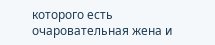которого есть очаровательная жена и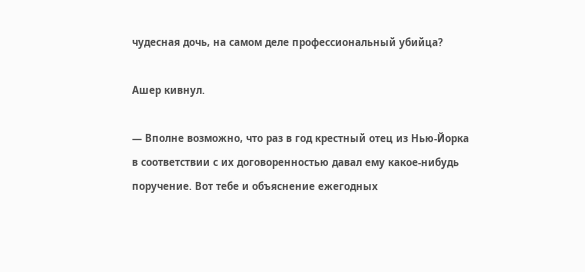чудесная дочь, на самом деле профессиональный убийца?

Ашер кивнул.

— Вполне возможно, что раз в год крестный отец из Нью-Йорка в соответствии с их договоренностью давал ему какое-нибудь поручение. Вот тебе и объяснение ежегодных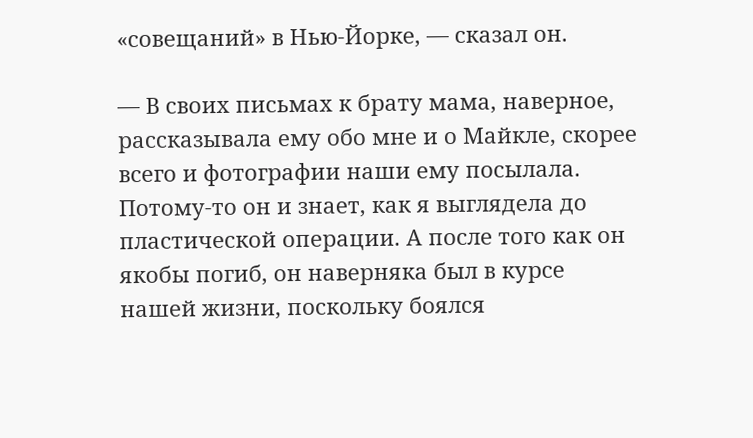«совещаний» в Нью-Йорке, — сказал он.

— В своих письмах к брату мама, наверное, рассказывала ему обо мне и о Майкле, скорее всего и фотографии наши ему посылала. Потому-то он и знает, как я выглядела до пластической операции. А после того как он якобы погиб, он наверняка был в курсе нашей жизни, поскольку боялся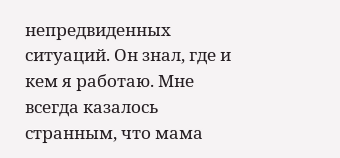непредвиденных ситуаций. Он знал, где и кем я работаю. Мне всегда казалось странным, что мама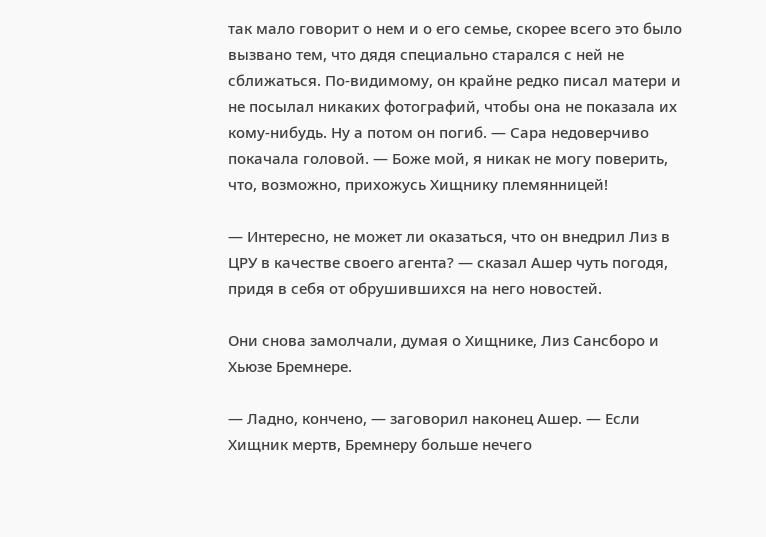так мало говорит о нем и о его семье, скорее всего это было вызвано тем, что дядя специально старался с ней не сближаться. По-видимому, он крайне редко писал матери и не посылал никаких фотографий, чтобы она не показала их кому-нибудь. Ну а потом он погиб. — Сара недоверчиво покачала головой. — Боже мой, я никак не могу поверить, что, возможно, прихожусь Хищнику племянницей!

— Интересно, не может ли оказаться, что он внедрил Лиз в ЦРУ в качестве своего агента? — сказал Ашер чуть погодя, придя в себя от обрушившихся на него новостей.

Они снова замолчали, думая о Хищнике, Лиз Сансборо и Хьюзе Бремнере.

— Ладно, кончено, — заговорил наконец Ашер. — Если Хищник мертв, Бремнеру больше нечего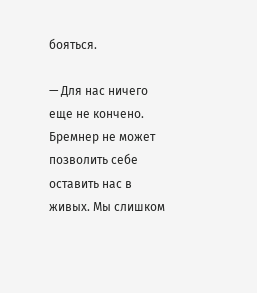бояться.

— Для нас ничего еще не кончено. Бремнер не может позволить себе оставить нас в живых. Мы слишком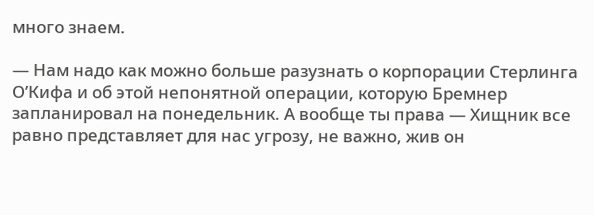много знаем.

— Нам надо как можно больше разузнать о корпорации Стерлинга О’Кифа и об этой непонятной операции, которую Бремнер запланировал на понедельник. А вообще ты права — Хищник все равно представляет для нас угрозу, не важно, жив он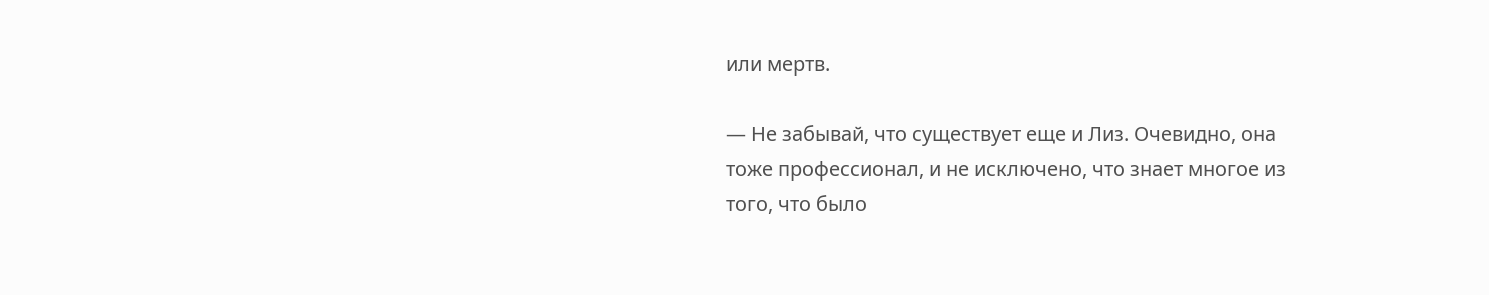или мертв.

— Не забывай, что существует еще и Лиз. Очевидно, она тоже профессионал, и не исключено, что знает многое из того, что было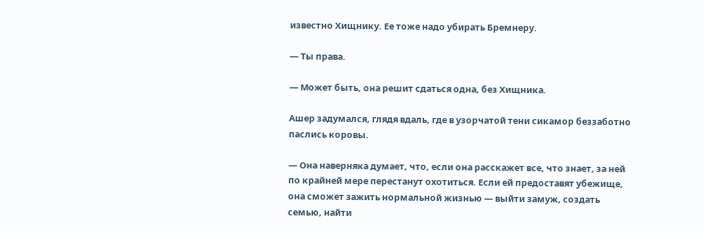известно Хищнику. Ее тоже надо убирать Бремнеру.

— Ты права.

— Может быть, она решит сдаться одна, без Хищника.

Ашер задумался, глядя вдаль, где в узорчатой тени сикамор беззаботно паслись коровы.

— Она наверняка думает, что, если она расскажет все, что знает, за ней по крайней мере перестанут охотиться. Если ей предоставят убежище, она сможет зажить нормальной жизнью — выйти замуж, создать семью, найти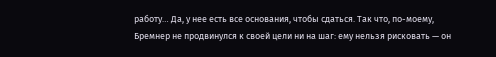работу… Да, у нее есть все основания, чтобы сдаться. Так что, по-моему, Бремнер не продвинулся к своей цели ни на шаг: ему нельзя рисковать — он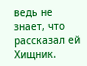ведь не знает, что рассказал ей Хищник.